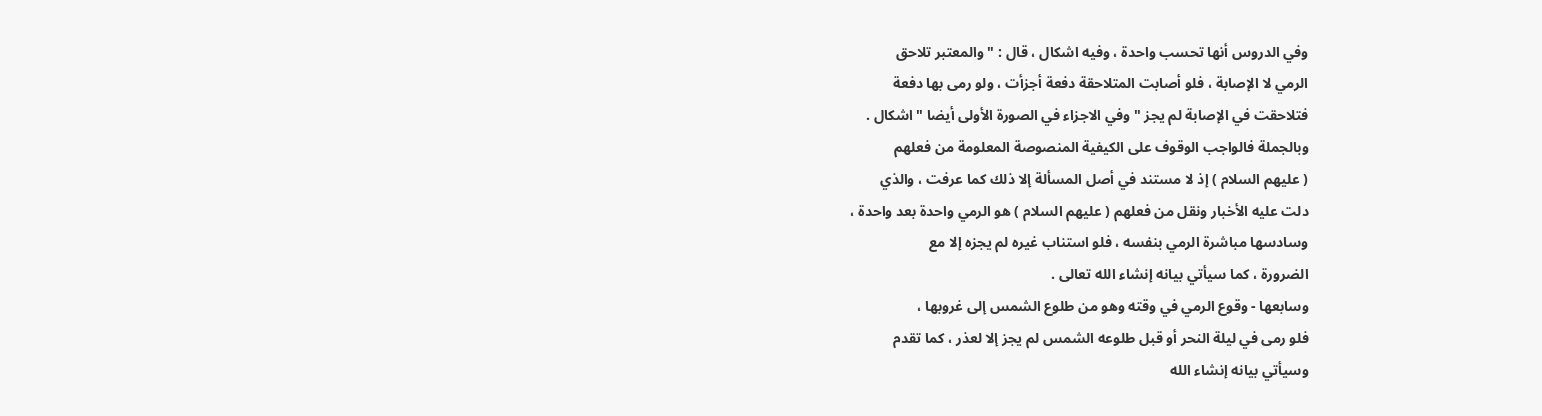وفي الدروس أنها تحسب واحدة ، وفيه اشكال ، قال : " والمعتبر تلاحق
الرمي لا الإصابة ، فلو أصابت المتلاحقة دفعة أجزأت ، ولو رمى بها دفعة
فتلاحقت في الإصابة لم يجز " وفي الاجزاء في الصورة الأولى أيضا " اشكال .
وبالجملة فالواجب الوقوف على الكيفية المنصوصة المعلومة من فعلهم
( عليهم السلام ) إذ لا مستند في أصل المسألة إلا ذلك كما عرفت ، والذي
دلت عليه الأخبار ونقل من فعلهم ( عليهم السلام ) هو الرمي واحدة بعد واحدة ،
وسادسها مباشرة الرمي بنفسه ، فلو استناب غيره لم يجزه إلا مع
الضرورة ، كما سيأتي بيانه إنشاء الله تعالى .
وسابعها - وقوع الرمي في وقته وهو من طلوع الشمس إلى غروبها ،
فلو رمى في ليلة النحر أو قبل طلوعه الشمس لم يجز إلا لعذر ، كما تقدم
وسيأتي بيانه إنشاء الله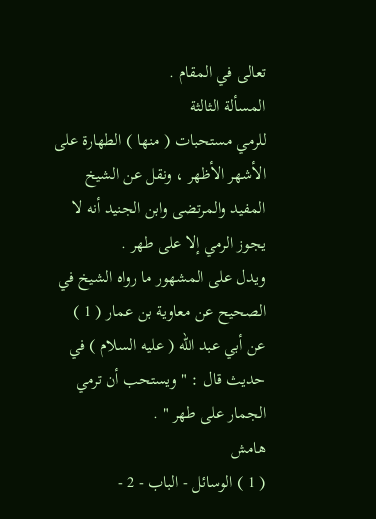تعالى في المقام .
المسألة الثالثة
للرمي مستحبات ( منها ) الطهارة على الأشهر الأظهر ، ونقل عن الشيخ
المفيد والمرتضى وابن الجنيد أنه لا يجوز الرمي إلا على طهر .
ويدل على المشهور ما رواه الشيخ في الصحيح عن معاوية بن عمار ( 1 )
عن أبي عبد الله ( عليه السلام ) في حديث قال : " ويستحب أن ترمي
الجمار على طهر " .
هامش
( 1 ) الوسائل - الباب - 2 -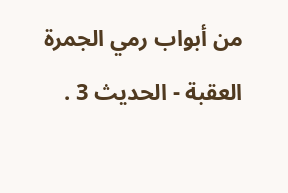من أبواب رمي الجمرة العقبة - الحديث 3 .